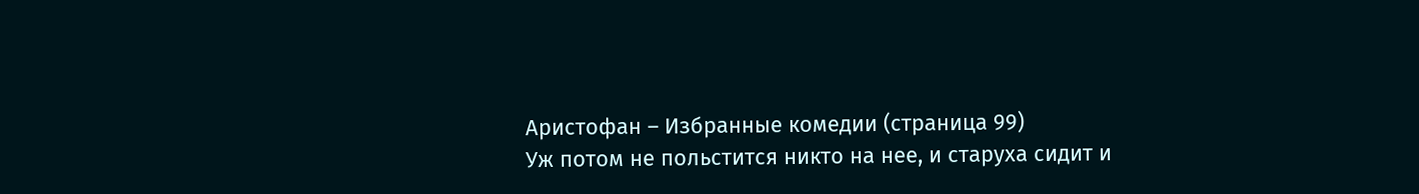Аристофан – Избранные комедии (страница 99)
Уж потом не польстится никто на нее, и старуха сидит и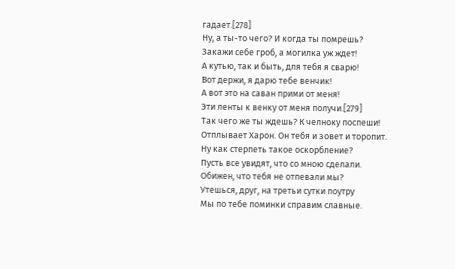гадает.[278]
Ну, а ты-то чего? И когда ты помрешь?
Закажи себе гроб, а могилка уж ждет!
А кутью, так и быть, для тебя я сварю!
Вот держи, я дарю тебе венчик!
А вот это на саван прими от меня!
Эти ленты к венку от меня получи.[279]
Так чего же ты ждешь? К челноку поспеши!
Отплывает Харон. Он тебя и зовет и торопит.
Ну как стерпеть такое оскорбление?
Пусть все увидят, что со мною сделали.
Обижен, что тебя не отпевали мы?
Утешься, друг, на третьи сутки поутру
Мы по тебе поминки справим славные.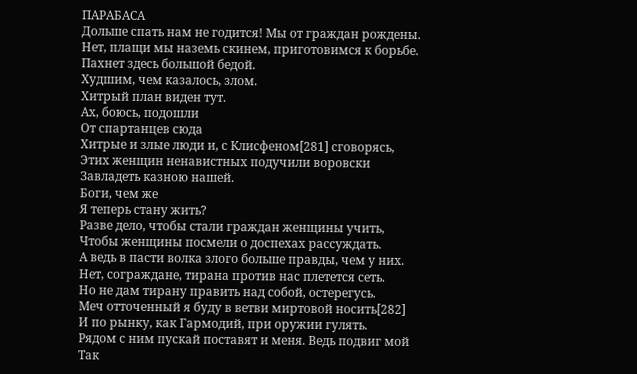ПАРАБАСА
Дольше спать нам не годится! Мы от граждан рождены.
Нет, плащи мы наземь скинем, приготовимся к борьбе.
Пахнет здесь большой бедой.
Худшим, чем казалось, злом.
Хитрый план виден тут.
Ах, боюсь, подошли
От спартанцев сюда
Хитрые и злые люди и, с Клисфеном[281] сговорясь,
Этих женщин ненавистных подучили воровски
Завладеть казною нашей.
Боги, чем же
Я теперь стану жить?
Разве дело, чтобы стали граждан женщины учить,
Чтобы женщины посмели о доспехах рассуждать.
А ведь в пасти волка злого больше правды, чем у них.
Нет, сограждане, тирана против нас плетется сеть.
Но не дам тирану править над собой, остерегусь.
Меч отточенный я буду в ветви миртовой носить[282]
И по рынку, как Гармодий, при оружии гулять.
Рядом с ним пускай поставят и меня. Ведь подвиг мой
Так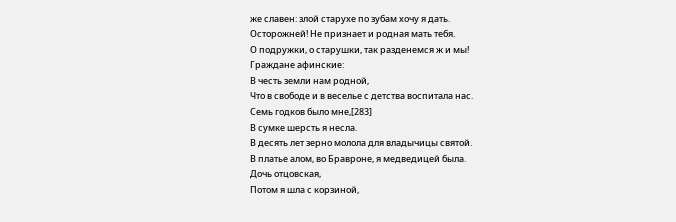же славен: злой старухе по зубам хочу я дать.
Осторожней! Не признает и родная мать тебя.
О подружки, о старушки, так разденемся ж и мы!
Граждане афинские:
В честь земли нам родной,
Что в свободе и в веселье с детства воспитала нас.
Семь годков было мне,[283]
В сумке шерсть я несла.
В десять лет зерно молола для владычицы святой.
В платье алом, во Бравроне, я медведицей была.
Дочь отцовская,
Потом я шла с корзиной,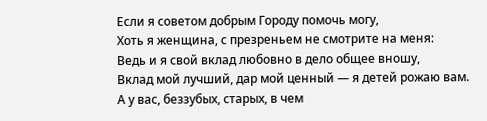Если я советом добрым Городу помочь могу,
Хоть я женщина, с презреньем не смотрите на меня:
Ведь и я свой вклад любовно в дело общее вношу,
Вклад мой лучший, дар мой ценный — я детей рожаю вам.
А у вас, беззубых, старых, в чем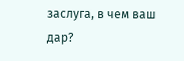заслуга, в чем ваш дар?